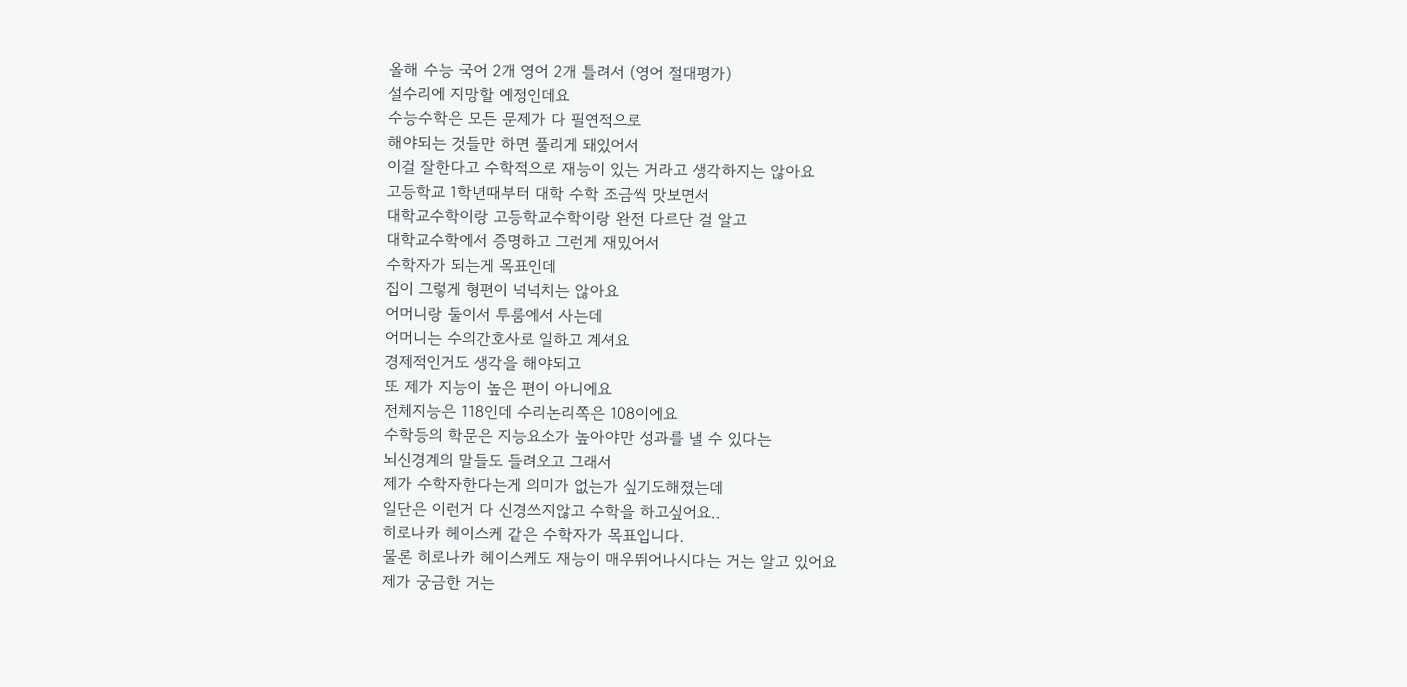올해 수능 국어 2개 영어 2개 틀려서 (영어 절대평가)
설수리에 지망할 예정인데요
수능수학은 모든 문제가 다 필연적으로
해야되는 것들만 하면 풀리게 돼있어서
이걸 잘한다고 수학적으로 재능이 있는 거라고 생각하지는 않아요
고등학교 1학년때부터 대학 수학 조금씩 맛보면서
대학교수학이랑 고등학교수학이랑 완전 다르단 걸 알고
대학교수학에서 증명하고 그런게 재밌어서
수학자가 되는게 목표인데
집이 그렇게 형편이 넉넉치는 않아요
어머니랑 둘이서 투룸에서 사는데
어머니는 수의간호사로 일하고 계셔요
경제적인거도 생각을 해야되고
또 제가 지능이 높은 편이 아니에요
전체지능은 118인데 수리논리쪽은 108이에요
수학등의 학문은 지능요소가 높아야만 성과를 낼 수 있다는
뇌신경계의 말들도 들려오고 그래서
제가 수학자한다는게 의미가 없는가 싶기도해졌는데
일단은 이런거 다 신경쓰지않고 수학을 하고싶어요..
히로나카 헤이스케 같은 수학자가 목표입니다.
물론 히로나카 헤이스케도 재능이 매우뛰어나시다는 거는 알고 있어요
제가 궁금한 거는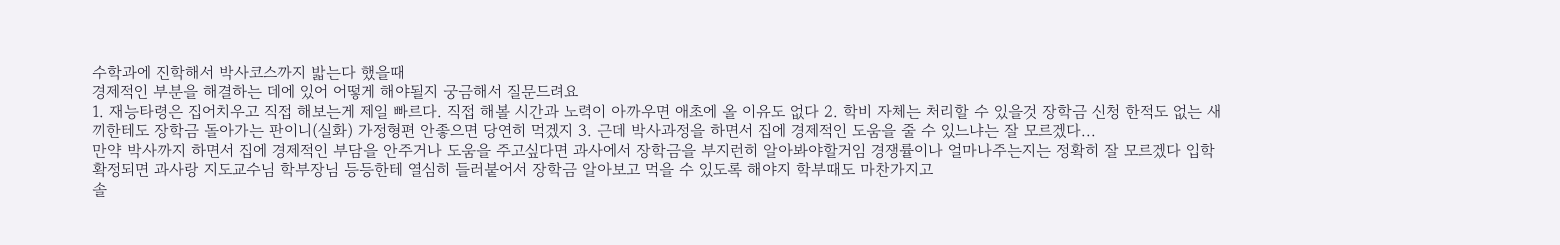수학과에 진학해서 박사코스까지 밟는다 했을때
경제적인 부분을 해결하는 데에 있어 어떻게 해야될지 궁금해서 질문드려요
1. 재능타령은 집어치우고 직접 해보는게 제일 빠르다. 직접 해볼 시간과 노력이 아까우면 애초에 올 이유도 없다 2. 학비 자체는 처리할 수 있을것 장학금 신청 한적도 없는 새끼한테도 장학금 돌아가는 판이니(실화) 가정형편 안좋으면 당연히 먹겠지 3. 근데 박사과정을 하면서 집에 경제적인 도움을 줄 수 있느냐는 잘 모르겠다...
만약 박사까지 하면서 집에 경제적인 부담을 안주거나 도움을 주고싶다면 과사에서 장학금을 부지런히 알아봐야할거임 경쟁률이나 얼마나주는지는 정확히 잘 모르겠다 입학 확정되면 과사랑 지도교수님 학부장님 등등한테 열심히 들러붙어서 장학금 알아보고 먹을 수 있도록 해야지 학부때도 마찬가지고
솔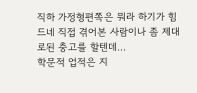직하 가정형편쪽은 뭐라 하기가 힘드네 직접 겪어본 사람이나 좀 제대로된 충고를 할텐데...
학문적 업적은 지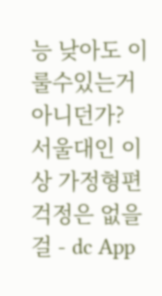능 낮아도 이룰수있는거 아니던가?
서울대인 이상 가정형편걱정은 없을걸 - dc App